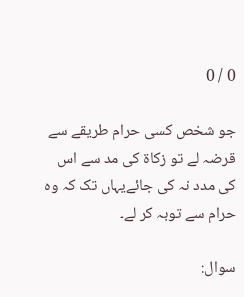0 / 0

جو شخص کسی حرام طریقے سے قرضہ لے تو زکاۃ کی مد سے اس کی مدد نہ کی جائےیہاں تک کہ وہ حرام سے توبہ کر لے۔

سوال: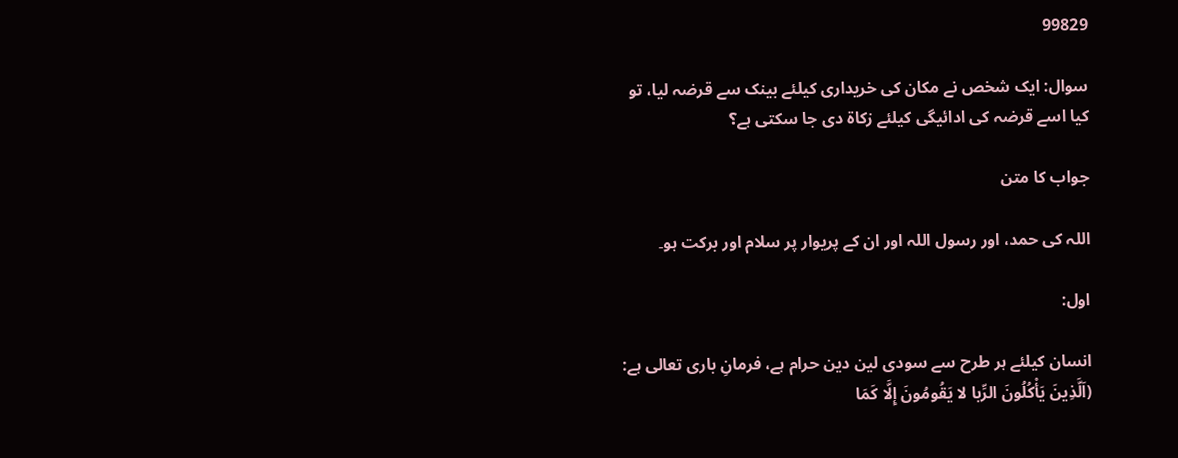99829

سوال: ایک شخص نے مکان کی خریداری کیلئے بینک سے قرضہ لیا، تو کیا اسے قرضہ کی ادائیگی کیلئے زکاۃ دی جا سکتی ہے؟

جواب کا متن

اللہ کی حمد، اور رسول اللہ اور ان کے پریوار پر سلام اور برکت ہو۔

اول:

انسان کیلئے ہر طرح سے سودی لین دین حرام ہے، فرمانِ باری تعالی ہے:
(اَلَّذِينَ يَأْكُلُونَ الرِّبا لا يَقُومُونَ إِلَّا كَمَا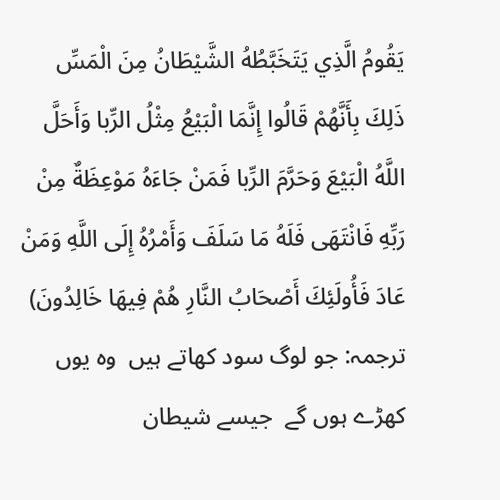يَقُومُ الَّذِي يَتَخَبَّطُهُ الشَّيْطَانُ مِنَ الْمَسِّ ذَلِكَ بِأَنَّهُمْ قَالُوا إِنَّمَا الْبَيْعُ مِثْلُ الرِّبا وَأَحَلَّ اللَّهُ الْبَيْعَ وَحَرَّمَ الرِّبا فَمَنْ جَاءَهُ مَوْعِظَةٌ مِنْ رَبِّهِ فَانْتَهَى فَلَهُ مَا سَلَفَ وَأَمْرُهُ إِلَى اللَّهِ وَمَنْ عَادَ فَأُولَئِكَ أَصْحَابُ النَّارِ هُمْ فِيهَا خَالِدُونَ)
ترجمہ: جو لوگ سود کھاتے ہیں  وہ یوں کھڑے ہوں گے  جیسے شیطان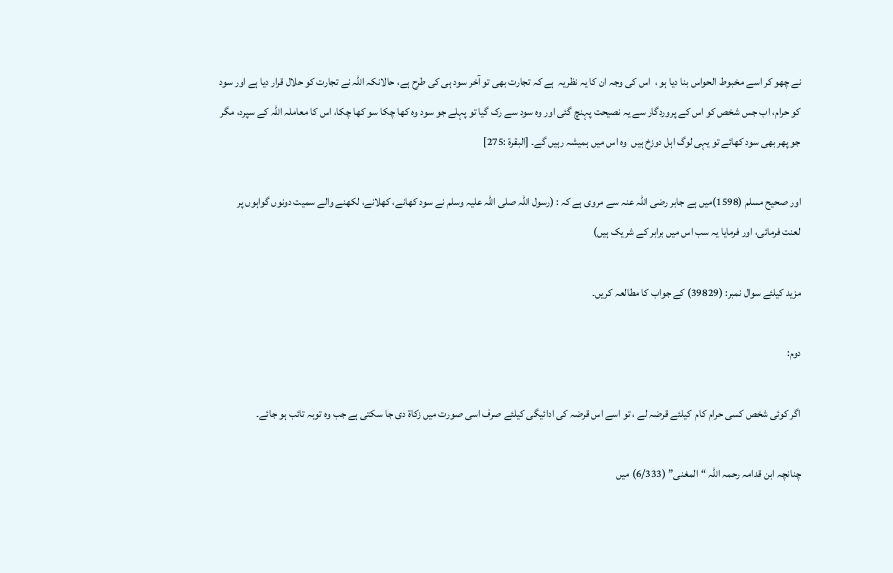نے چھو کر اسے مخبوط الحواس بنا دیا ہو ،  اس کی وجہ ان کا یہ نظریہ  ہے کہ تجارت بھی تو آخر سود ہی کی طرح ہے، حالانکہ اللہ نے تجارت کو حلال قرار دیا ہے اور سود کو حرام، اب جس شخص کو اس کے پروردگار سے یہ نصیحت پہنچ گئی اور وہ سود سے رک گیا تو پہلے جو سود وہ کھا چکا سو کھا چکا، اس کا معاملہ اللہ کے سپرد، مگر جو پھر بھی سود کھائے تو یہی لوگ اہل دوزخ ہیں  وہ اس میں ہمیشہ رہیں گے۔ [البقرة :275]

اور صحیح مسلم (1598)میں ہے جابر رضی اللہ عنہ سے مروی ہے کہ : (رسول اللہ صلی اللہ علیہ وسلم نے سود کھانے، کھلانے، لکھنے والے سمیت دونوں گواہوں پر لعنت فرمائی، اور فرمایا یہ سب اس میں برابر کے شریک ہیں)

مزید کیلئے سوال نمبر: (39829) کے جواب کا مطالعہ کریں۔

دوم:

اگر کوئی شخص کسی حرام کام  کیلئے قرضہ لے ، تو اسے اس قرضہ کی ادائیگی کیلئے صرف اسی صورت میں زکاۃ دی جا سکتی ہے جب وہ توبہ تائب ہو جائے۔

چنانچہ ابن قدامہ رحمہ اللہ “المغنی” (6/333) میں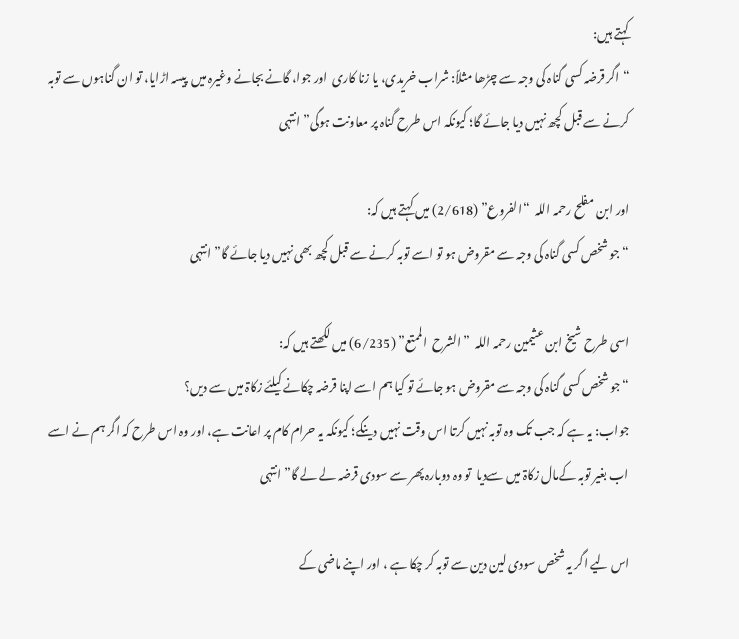کہتے ہیں:
“اگر قرضہ کسی گناہ کی وجہ سے چڑھا مثلاً: شراب خریدی، یا زنا کاری  اور جوا، گانے بجانے وغیرہ میں  پیسہ اڑایا، تو ان گناہوں سے توبہ کرنے سے قبل کچھ نہیں دیا جائے گا؛ کیونکہ اس طرح گناہ پر معاونت ہوگی” انتہی

اور ابن مفلح رحمہ اللہ  “الفروع” (2/618) میں کہتے ہیں کہ:
“جو شخص کسی گناہ کی وجہ سے مقروض ہو تو اسے توبہ کرنے سے قبل کچھ بھی نہیں دیا جائے گا” انتہی

اسی طرح شیخ ابن عثیمین رحمہ اللہ  ” الشرح  الممتع” (6/235) میں لکھتے ہیں کہ:
“جو شخص کسی گناہ کی وجہ سے مقروض ہو جائے تو کیا ہم اسے اپنا قرضہ چکانے کیلئے زکاۃ میں سے دیں؟
جواب: یہ ہے کہ جب تک وہ توبہ نہیں کرتا اس وقت نہیں دینگے؛ کیونکہ یہ حرام کام پر اعانت ہے، اور وہ اس طرح کہ اگر ہم نے اسے اب بغیر توبہ کےمال زکاۃ میں سےدیا  تو وہ دوبارہ پھر سے سودی قرضہ لے لے گا” انتہی

اس لیے اگر یہ شخص سودی لین دین سے توبہ کر چکا ہے ، اور اپنے ماضی کے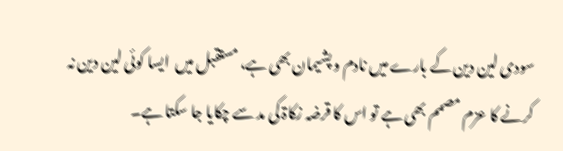سودی لین دین کے بارے میں نادم و پشیمان بھی ہے، مستقبل میں  ایسا کوئی لین دین نہ کرنے کا عزم مصمم بھی ہے تو اس کا قرضہ زکاۃ کی مد سے چکایا جا سکتا ہے۔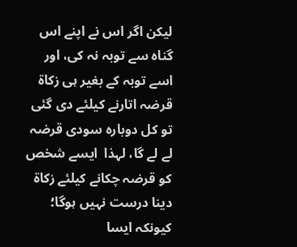لیکن اگر اس نے اپنے اس گناہ سے توبہ نہ کی، اور اسے توبہ کے بغیر ہی زکاۃ قرضہ اتارنے کیلئے دی گئی  تو کل دوبارہ سودی قرضہ لے لے گا، لہذا  ایسے شخص کو قرضہ چکانے کیلئے زکاۃ دینا درست نہیں ہوگا؛ کیونکہ ایسا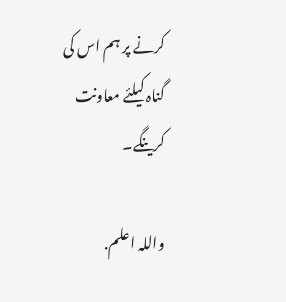کرنے پر ہم اس کی گناہ کیلئے معاونت کرینگے۔

واللہ اعلم.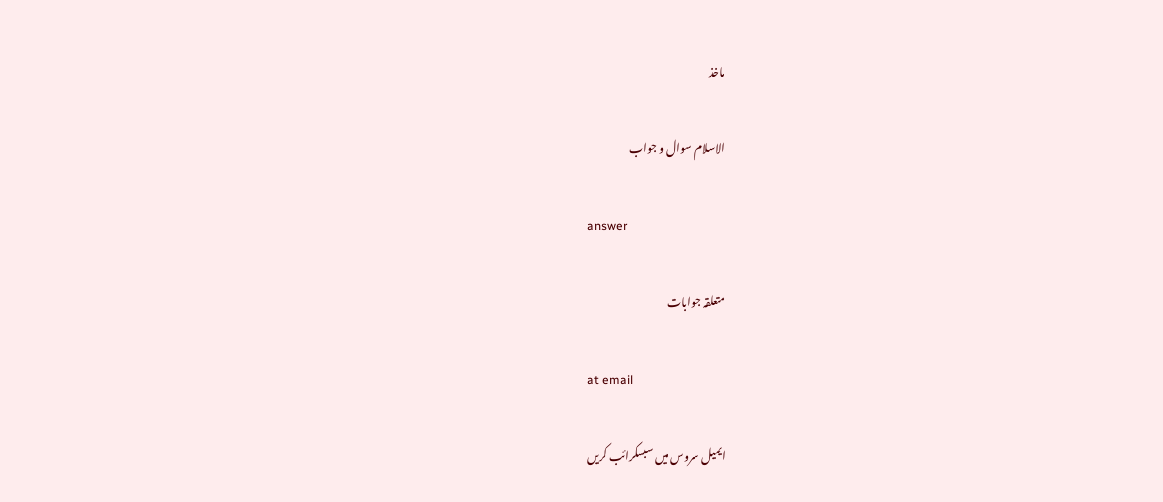ماخذ

الاسلام سوال و جواب

answer

متعلقہ جوابات

at email

ایمیل سروس میں سبسکرائب کریں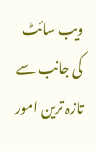ویب سائٹ کی جانب سے تازہ ترین امور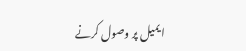ایمیل پر وصول کرنے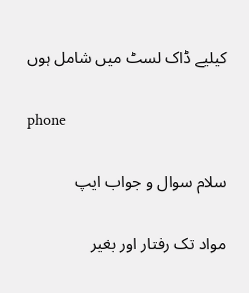کیلیے ڈاک لسٹ میں شامل ہوں

phone

سلام سوال و جواب ایپ

مواد تک رفتار اور بغیر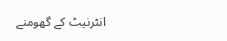انٹرنیٹ کے گھومنے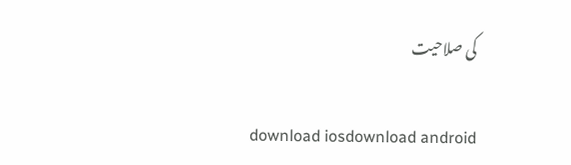کی صلاحیت

download iosdownload android